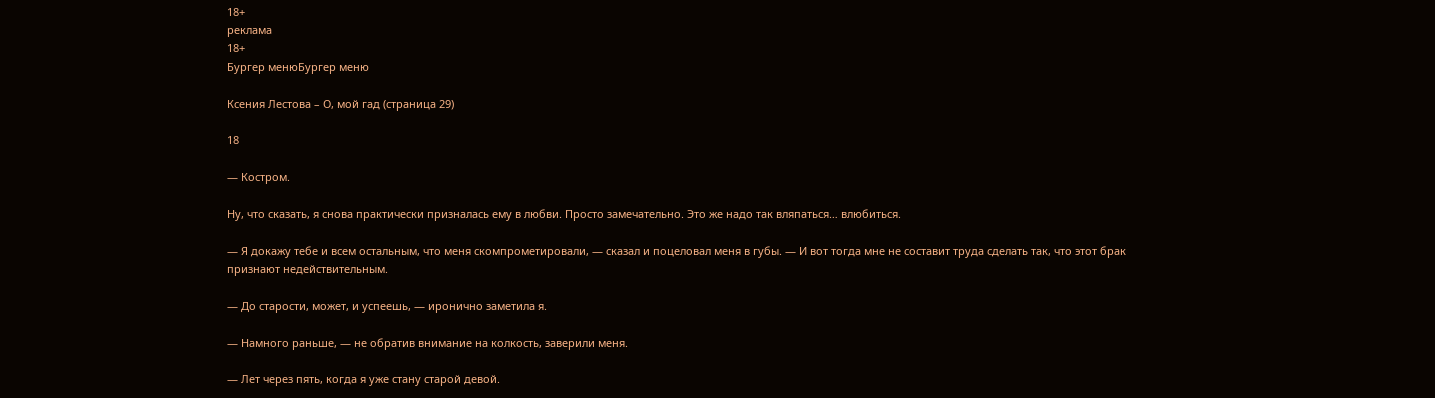18+
реклама
18+
Бургер менюБургер меню

Ксения Лестова – О, мой гад (страница 29)

18

— Костром.

Ну, что сказать, я снова практически призналась ему в любви. Просто замечательно. Это же надо так вляпаться… влюбиться.

— Я докажу тебе и всем остальным, что меня скомпрометировали, — сказал и поцеловал меня в губы. — И вот тогда мне не составит труда сделать так, что этот брак признают недействительным.

— До старости, может, и успеешь, — иронично заметила я.

— Намного раньше, — не обратив внимание на колкость, заверили меня.

— Лет через пять, когда я уже стану старой девой.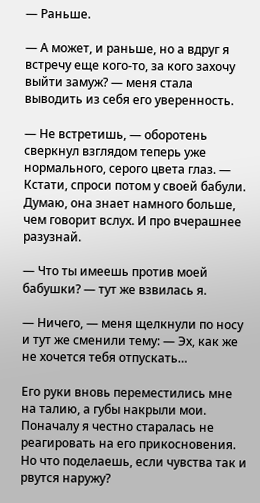— Раньше.

— А может, и раньше, но а вдруг я встречу еще кого-то, за кого захочу выйти замуж? — меня стала выводить из себя его уверенность.

— Не встретишь, — оборотень сверкнул взглядом теперь уже нормального, серого цвета глаз. — Кстати, спроси потом у своей бабули. Думаю, она знает намного больше, чем говорит вслух. И про вчерашнее разузнай.

— Что ты имеешь против моей бабушки? — тут же взвилась я.

— Ничего, — меня щелкнули по носу и тут же сменили тему: — Эх, как же не хочется тебя отпускать…

Его руки вновь переместились мне на талию, а губы накрыли мои. Поначалу я честно старалась не реагировать на его прикосновения. Но что поделаешь, если чувства так и рвутся наружу?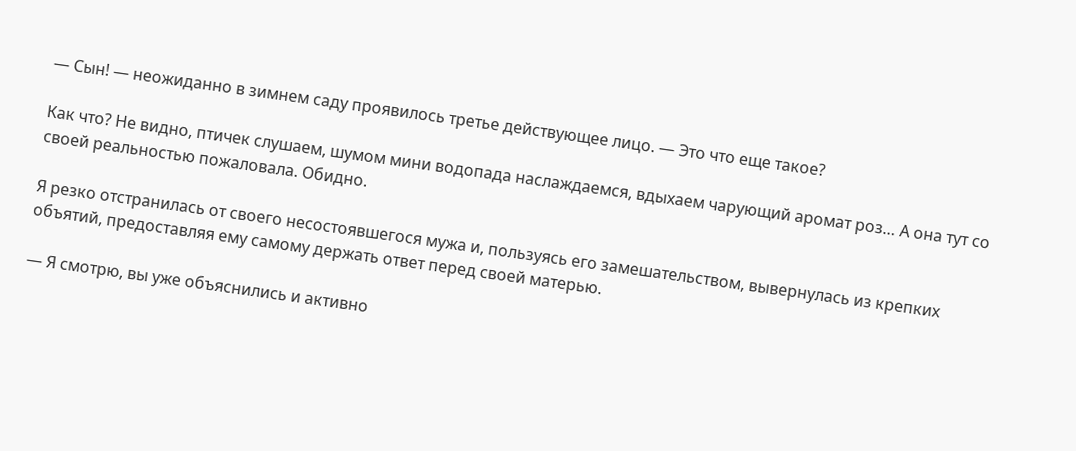— Сын! — неожиданно в зимнем саду проявилось третье действующее лицо. — Это что еще такое?

Как что? Не видно, птичек слушаем, шумом мини водопада наслаждаемся, вдыхаем чарующий аромат роз… А она тут со своей реальностью пожаловала. Обидно.

Я резко отстранилась от своего несостоявшегося мужа и, пользуясь его замешательством, вывернулась из крепких объятий, предоставляя ему самому держать ответ перед своей матерью.

— Я смотрю, вы уже объяснились и активно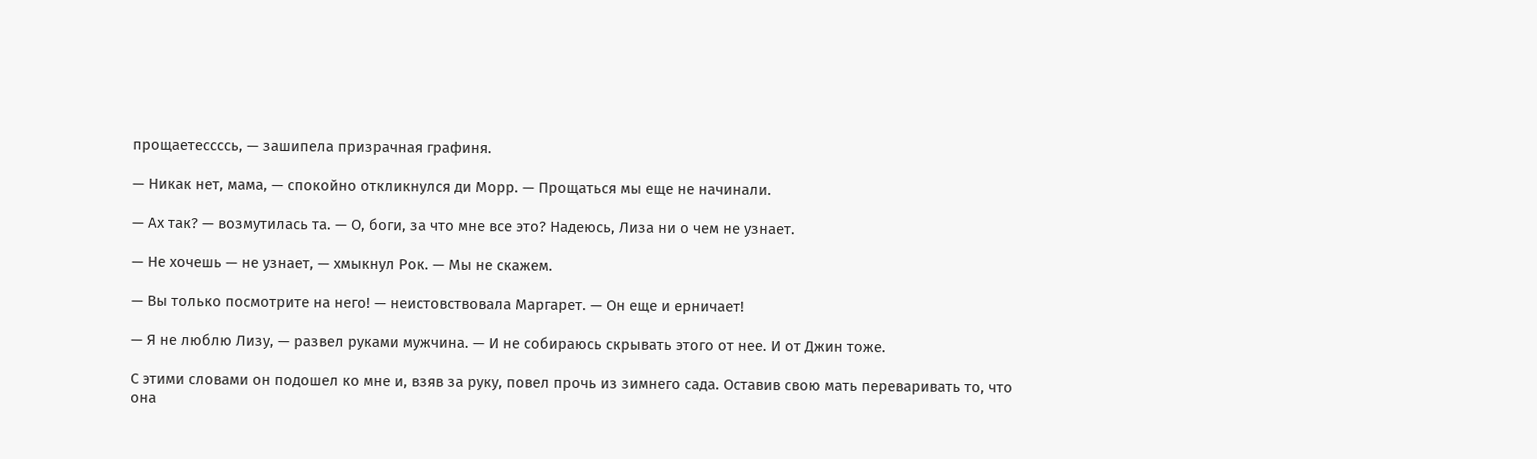прощаетессссь, — зашипела призрачная графиня.

— Никак нет, мама, — спокойно откликнулся ди Морр. — Прощаться мы еще не начинали.

— Ах так? — возмутилась та. — О, боги, за что мне все это? Надеюсь, Лиза ни о чем не узнает.

— Не хочешь — не узнает, — хмыкнул Рок. — Мы не скажем.

— Вы только посмотрите на него! — неистовствовала Маргарет. — Он еще и ерничает!

— Я не люблю Лизу, — развел руками мужчина. — И не собираюсь скрывать этого от нее. И от Джин тоже.

С этими словами он подошел ко мне и, взяв за руку, повел прочь из зимнего сада. Оставив свою мать переваривать то, что она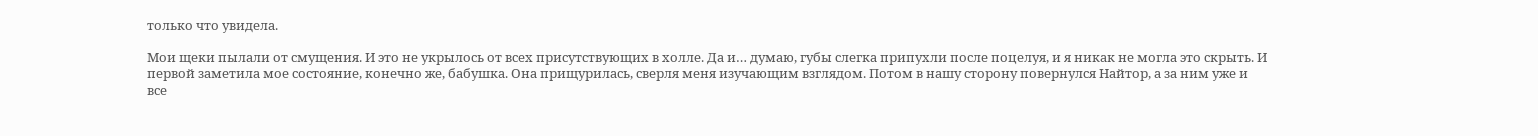только что увидела.

Мои щеки пылали от смущения. И это не укрылось от всех присутствующих в холле. Да и… думаю, губы слегка припухли после поцелуя, и я никак не могла это скрыть. И первой заметила мое состояние, конечно же, бабушка. Она прищурилась, сверля меня изучающим взглядом. Потом в нашу сторону повернулся Найтор, а за ним уже и все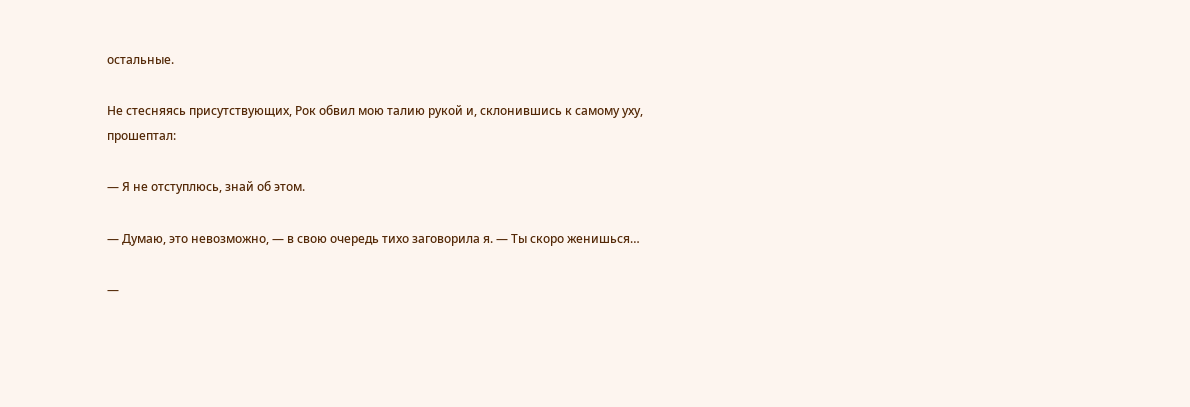остальные.

Не стесняясь присутствующих, Рок обвил мою талию рукой и, склонившись к самому уху, прошептал:

— Я не отступлюсь, знай об этом.

— Думаю, это невозможно, — в свою очередь тихо заговорила я. — Ты скоро женишься…

—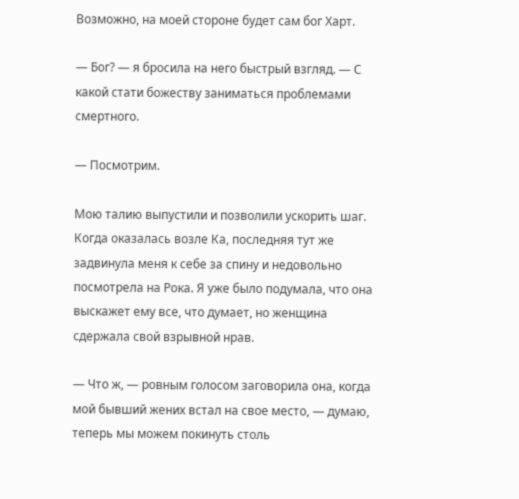Возможно, на моей стороне будет сам бог Харт.

— Бог? — я бросила на него быстрый взгляд. — С какой стати божеству заниматься проблемами смертного.

— Посмотрим.

Мою талию выпустили и позволили ускорить шаг. Когда оказалась возле Ка, последняя тут же задвинула меня к себе за спину и недовольно посмотрела на Рока. Я уже было подумала, что она выскажет ему все, что думает, но женщина сдержала свой взрывной нрав.

— Что ж, — ровным голосом заговорила она, когда мой бывший жених встал на свое место, — думаю, теперь мы можем покинуть столь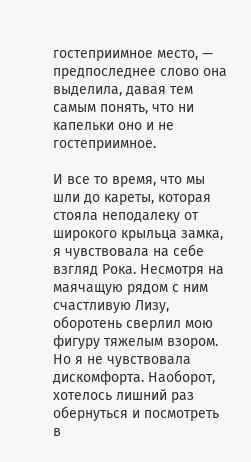гостеприимное место, — предпоследнее слово она выделила, давая тем самым понять, что ни капельки оно и не гостеприимное.

И все то время, что мы шли до кареты, которая стояла неподалеку от широкого крыльца замка, я чувствовала на себе взгляд Рока. Несмотря на маячащую рядом с ним счастливую Лизу, оборотень сверлил мою фигуру тяжелым взором. Но я не чувствовала дискомфорта. Наоборот, хотелось лишний раз обернуться и посмотреть в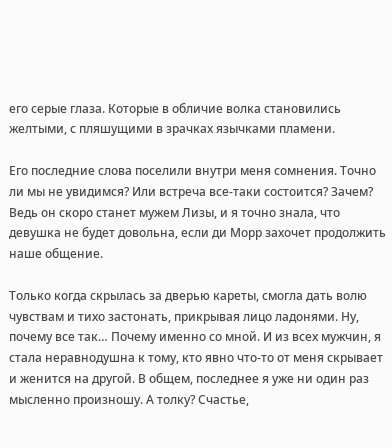его серые глаза. Которые в обличие волка становились желтыми, с пляшущими в зрачках язычками пламени.

Его последние слова поселили внутри меня сомнения. Точно ли мы не увидимся? Или встреча все-таки состоится? Зачем? Ведь он скоро станет мужем Лизы, и я точно знала, что девушка не будет довольна, если ди Морр захочет продолжить наше общение.

Только когда скрылась за дверью кареты, смогла дать волю чувствам и тихо застонать, прикрывая лицо ладонями. Ну, почему все так… Почему именно со мной. И из всех мужчин, я стала неравнодушна к тому, кто явно что-то от меня скрывает и женится на другой. В общем, последнее я уже ни один раз мысленно произношу. А толку? Счастье,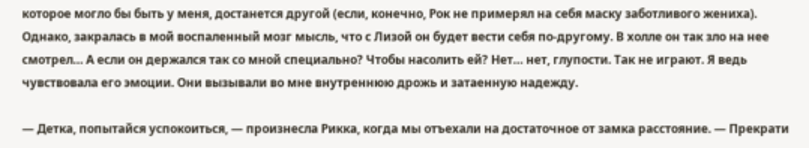которое могло бы быть у меня, достанется другой (если, конечно, Рок не примерял на себя маску заботливого жениха). Однако, закралась в мой воспаленный мозг мысль, что с Лизой он будет вести себя по-другому. В холле он так зло на нее смотрел… А если он держался так со мной специально? Чтобы насолить ей? Нет… нет, глупости. Так не играют. Я ведь чувствовала его эмоции. Они вызывали во мне внутреннюю дрожь и затаенную надежду.

— Детка, попытайся успокоиться, — произнесла Рикка, когда мы отъехали на достаточное от замка расстояние. — Прекрати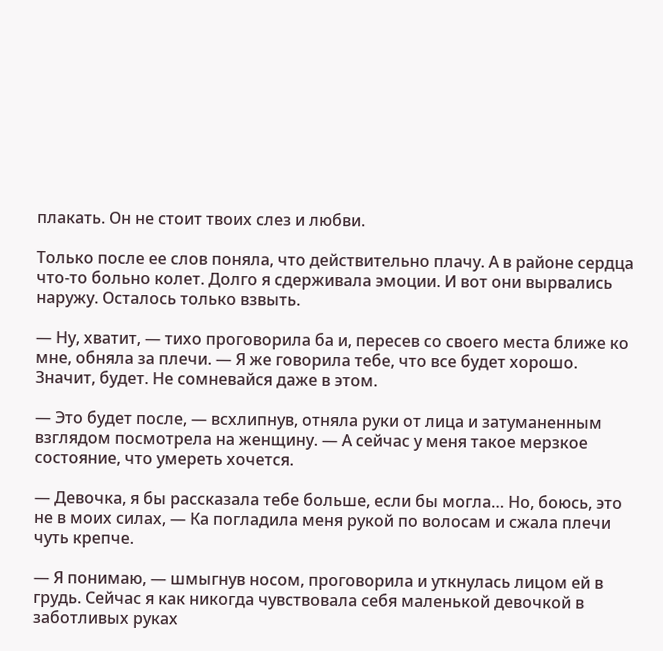плакать. Он не стоит твоих слез и любви.

Только после ее слов поняла, что действительно плачу. А в районе сердца что-то больно колет. Долго я сдерживала эмоции. И вот они вырвались наружу. Осталось только взвыть.

— Ну, хватит, — тихо проговорила ба и, пересев со своего места ближе ко мне, обняла за плечи. — Я же говорила тебе, что все будет хорошо. Значит, будет. Не сомневайся даже в этом.

— Это будет после, — всхлипнув, отняла руки от лица и затуманенным взглядом посмотрела на женщину. — А сейчас у меня такое мерзкое состояние, что умереть хочется.

— Девочка, я бы рассказала тебе больше, если бы могла… Но, боюсь, это не в моих силах, — Ка погладила меня рукой по волосам и сжала плечи чуть крепче.

— Я понимаю, — шмыгнув носом, проговорила и уткнулась лицом ей в грудь. Сейчас я как никогда чувствовала себя маленькой девочкой в заботливых руках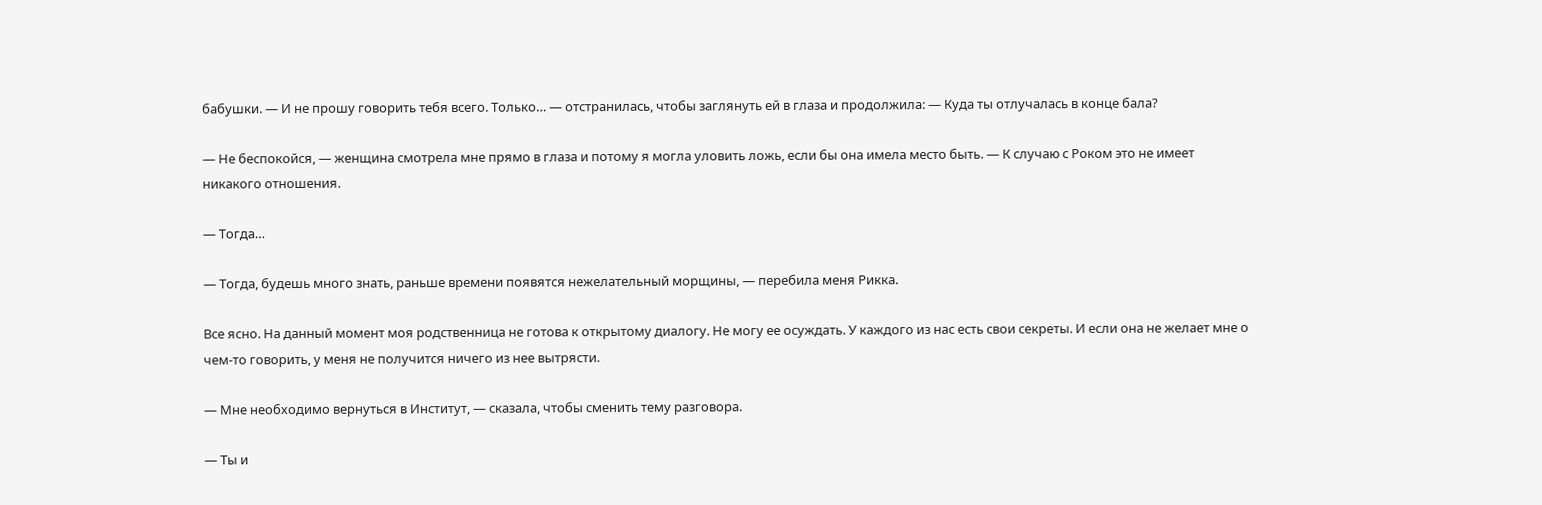бабушки. — И не прошу говорить тебя всего. Только… — отстранилась, чтобы заглянуть ей в глаза и продолжила: — Куда ты отлучалась в конце бала?

— Не беспокойся, — женщина смотрела мне прямо в глаза и потому я могла уловить ложь, если бы она имела место быть. — К случаю с Роком это не имеет никакого отношения.

— Тогда…

— Тогда, будешь много знать, раньше времени появятся нежелательный морщины, — перебила меня Рикка.

Все ясно. На данный момент моя родственница не готова к открытому диалогу. Не могу ее осуждать. У каждого из нас есть свои секреты. И если она не желает мне о чем-то говорить, у меня не получится ничего из нее вытрясти.

— Мне необходимо вернуться в Институт, — сказала, чтобы сменить тему разговора.

— Ты и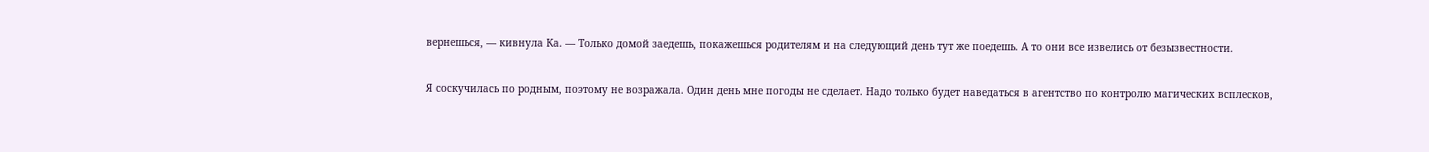вернешься, — кивнула Ка. — Только домой заедешь, покажешься родителям и на следующий день тут же поедешь. А то они все извелись от безызвестности.

Я соскучилась по родным, поэтому не возражала. Один день мне погоды не сделает. Надо только будет наведаться в агентство по контролю магических всплесков,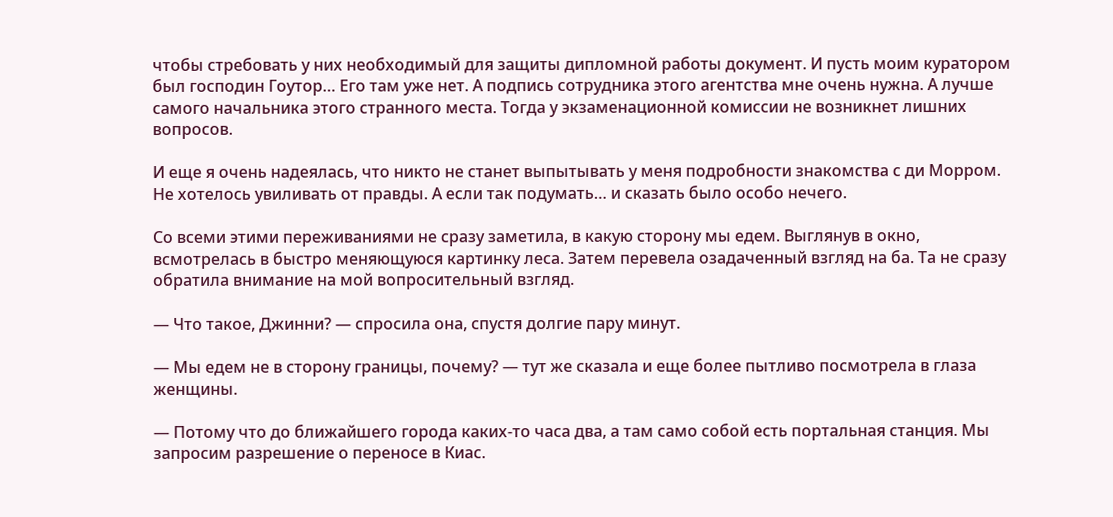чтобы стребовать у них необходимый для защиты дипломной работы документ. И пусть моим куратором был господин Гоутор… Его там уже нет. А подпись сотрудника этого агентства мне очень нужна. А лучше самого начальника этого странного места. Тогда у экзаменационной комиссии не возникнет лишних вопросов.

И еще я очень надеялась, что никто не станет выпытывать у меня подробности знакомства с ди Морром. Не хотелось увиливать от правды. А если так подумать… и сказать было особо нечего.

Со всеми этими переживаниями не сразу заметила, в какую сторону мы едем. Выглянув в окно, всмотрелась в быстро меняющуюся картинку леса. Затем перевела озадаченный взгляд на ба. Та не сразу обратила внимание на мой вопросительный взгляд.

— Что такое, Джинни? — спросила она, спустя долгие пару минут.

— Мы едем не в сторону границы, почему? — тут же сказала и еще более пытливо посмотрела в глаза женщины.

— Потому что до ближайшего города каких-то часа два, а там само собой есть портальная станция. Мы запросим разрешение о переносе в Киас.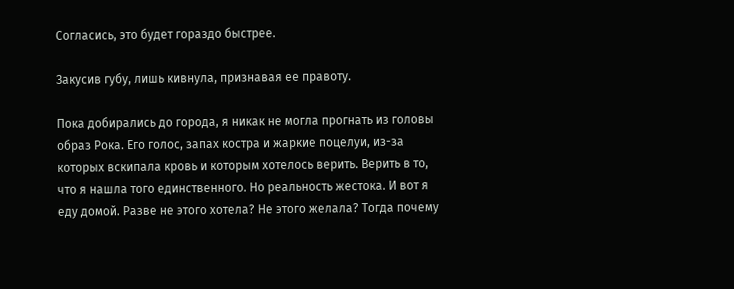Согласись, это будет гораздо быстрее.

Закусив губу, лишь кивнула, признавая ее правоту.

Пока добирались до города, я никак не могла прогнать из головы образ Рока. Его голос, запах костра и жаркие поцелуи, из-за которых вскипала кровь и которым хотелось верить. Верить в то, что я нашла того единственного. Но реальность жестока. И вот я еду домой. Разве не этого хотела? Не этого желала? Тогда почему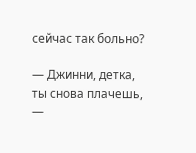сейчас так больно?

— Джинни, детка, ты снова плачешь, —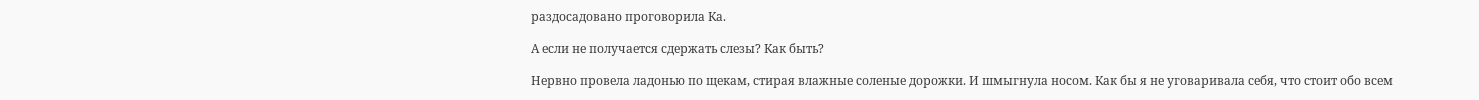раздосадовано проговорила Ка.

А если не получается сдержать слезы? Как быть?

Нервно провела ладонью по щекам, стирая влажные соленые дорожки. И шмыгнула носом. Как бы я не уговаривала себя, что стоит обо всем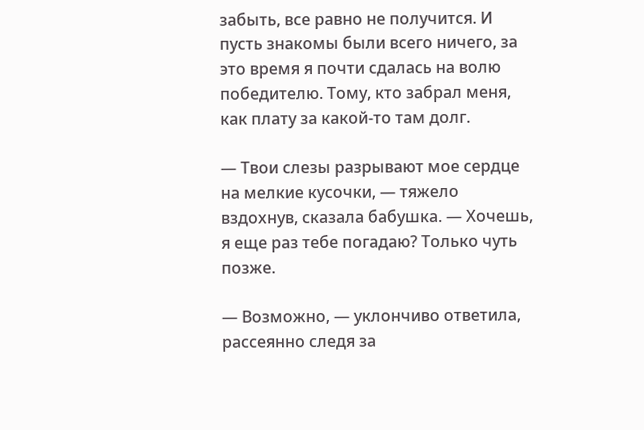забыть, все равно не получится. И пусть знакомы были всего ничего, за это время я почти сдалась на волю победителю. Тому, кто забрал меня, как плату за какой-то там долг.

— Твои слезы разрывают мое сердце на мелкие кусочки, — тяжело вздохнув, сказала бабушка. — Хочешь, я еще раз тебе погадаю? Только чуть позже.

— Возможно, — уклончиво ответила, рассеянно следя за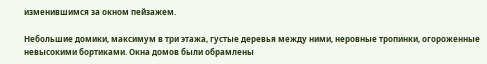изменившимся за окном пейзажем.

Небольшие домики, максимум в три этажа, густые деревья между ними, неровные тропинки, огороженные невысокими бортиками. Окна домов были обрамлены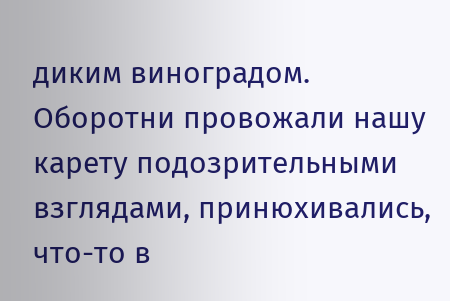диким виноградом. Оборотни провожали нашу карету подозрительными взглядами, принюхивались, что-то в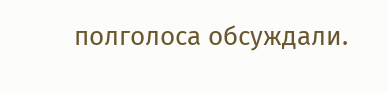полголоса обсуждали.